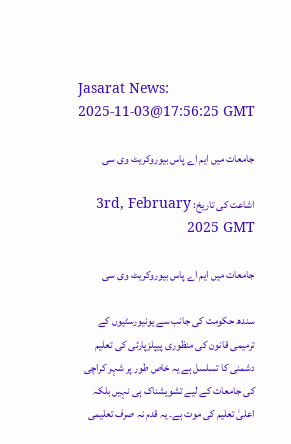Jasarat News:
2025-11-03@17:56:25 GMT

جامعات میں ایم اے پاس بیوروکریٹ وی سی

اشاعت کی تاریخ: 3rd, February 2025 GMT

جامعات میں ایم اے پاس بیوروکریٹ وی سی

سندھ حکومت کی جانب سے یونیورسٹیوں کے ترمیمی قانون کی منظوری پیپلزپارٹی کی تعلیم دشمنی کا تسلسل ہے یہ خاص طور پر شہر کراچی کی جامعات کے لیے تشویشناک ہی نہیں بلکہ اعلیٰ تعلیم کی موت ہے۔ یہ قدم نہ صرف تعلیمی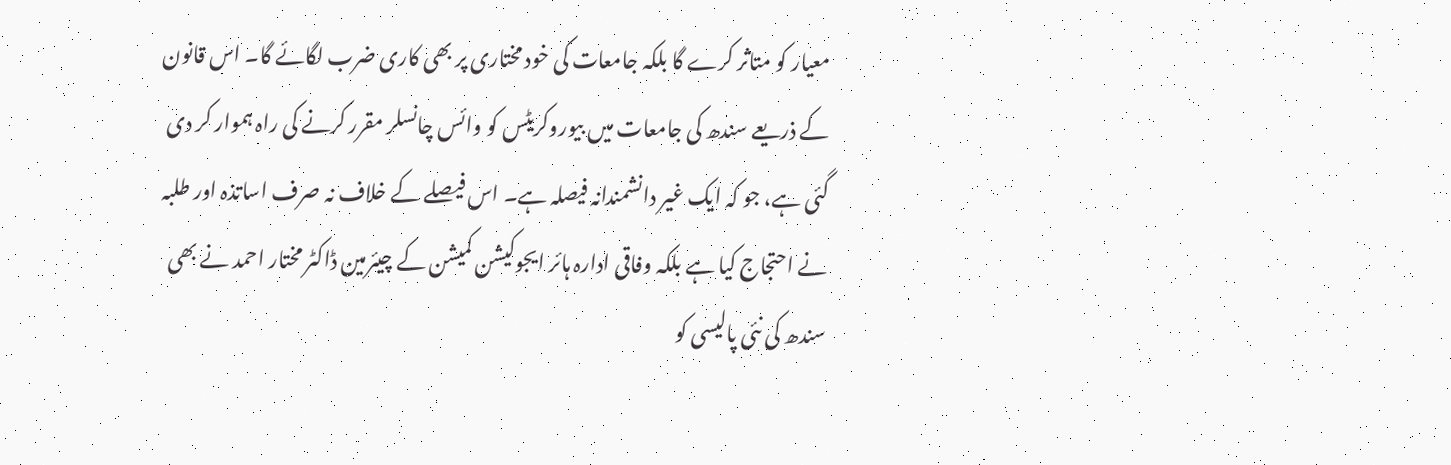معیار کو متاثر کرے گا بلکہ جامعات کی خود مختاری پر بھی کاری ضرب لگائے گا۔ اس قانون کے ذریعے سندھ کی جامعات میں بیوروکریٹس کو وائس چانسلر مقرر کرنے کی راہ ہموار کر دی گئی ہے، جو کہ ایک غیر دانشمندانہ فیصلہ ہے۔ اس فیصلے کے خلاف نہ صرف اساتذہ اور طلبہ نے احتجاج کیا ہے بلکہ وفاقی ادارہ ہائر ایجوکیشن کمیشن کے چیئرمین ڈاکٹر مختار احمد نے بھی سندھ کی نئی پالیسی کو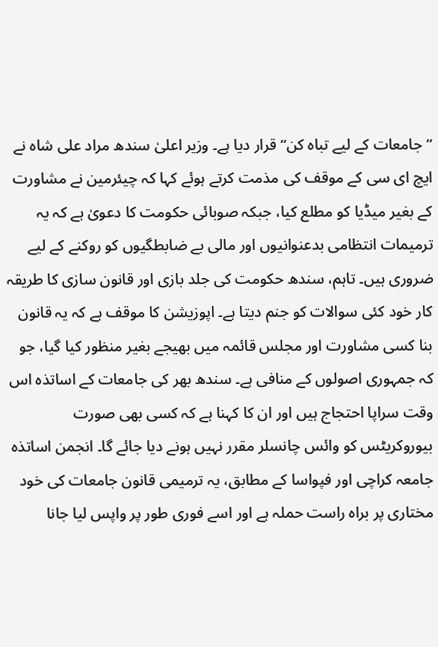’’جامعات کے لیے تباہ کن‘‘ قرار دیا ہے۔ وزیر اعلیٰ سندھ مراد علی شاہ نے ایچ ای سی کے موقف کی مذمت کرتے ہوئے کہا کہ چیئرمین نے مشاورت کے بغیر میڈیا کو مطلع کیا، جبکہ صوبائی حکومت کا دعویٰ ہے کہ یہ ترمیمات انتظامی بدعنوانیوں اور مالی بے ضابطگیوں کو روکنے کے لیے ضروری ہیں۔ تاہم، سندھ حکومت کی جلد بازی اور قانون سازی کا طریقہ کار خود کئی سوالات کو جنم دیتا ہے۔ اپوزیشن کا موقف ہے کہ یہ قانون بنا کسی مشاورت اور مجلس قائمہ میں بھیجے بغیر منظور کیا گیا، جو کہ جمہوری اصولوں کے منافی ہے۔ سندھ بھر کی جامعات کے اساتذہ اس وقت سراپا احتجاج ہیں اور ان کا کہنا ہے کہ کسی بھی صورت بیوروکریٹس کو وائس چانسلر مقرر نہیں ہونے دیا جائے گا۔ انجمن اساتذہ جامعہ کراچی اور فپواسا کے مطابق، یہ ترمیمی قانون جامعات کی خود مختاری پر براہ راست حملہ ہے اور اسے فوری طور پر واپس لیا جانا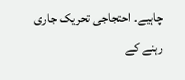چاہیے۔ احتجاجی تحریک جاری رہنے کے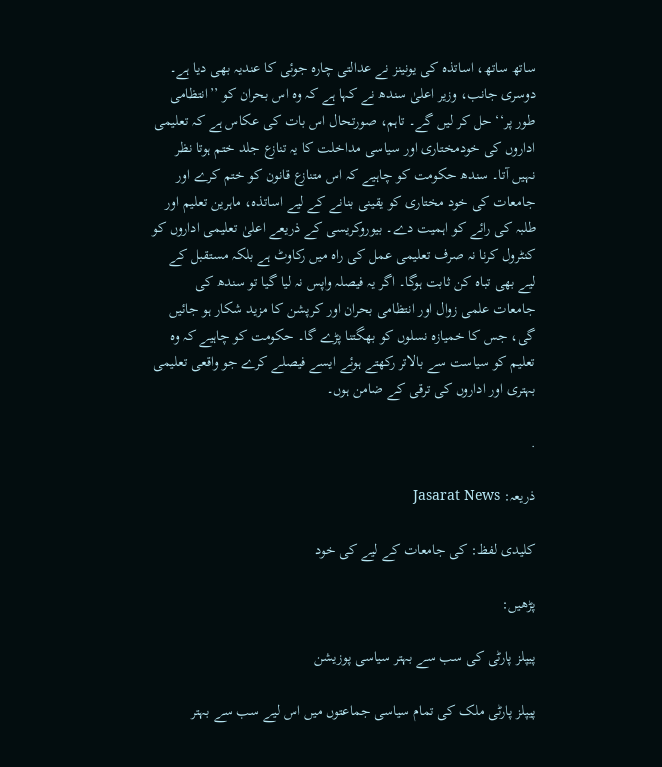ساتھ ساتھ، اساتذہ کی یونینز نے عدالتی چارہ جوئی کا عندیہ بھی دیا ہے۔ دوسری جانب، وزیر اعلیٰ سندھ نے کہا ہے کہ وہ اس بحران کو ’’انتظامی طور پر‘‘ حل کر لیں گے۔ تاہم، صورتحال اس بات کی عکاس ہے کہ تعلیمی اداروں کی خودمختاری اور سیاسی مداخلت کا یہ تنازع جلد ختم ہوتا نظر نہیں آتا۔ سندھ حکومت کو چاہیے کہ اس متنازع قانون کو ختم کرے اور جامعات کی خود مختاری کو یقینی بنانے کے لیے اساتذہ، ماہرین تعلیم اور طلبہ کی رائے کو اہمیت دے۔ بیوروکریسی کے ذریعے اعلیٰ تعلیمی اداروں کو کنٹرول کرنا نہ صرف تعلیمی عمل کی راہ میں رکاوٹ ہے بلکہ مستقبل کے لیے بھی تباہ کن ثابت ہوگا۔ اگر یہ فیصلہ واپس نہ لیا گیا تو سندھ کی جامعات علمی زوال اور انتظامی بحران اور کرپشن کا مزید شکار ہو جائیں گی، جس کا خمیازہ نسلوں کو بھگتنا پڑے گا۔ حکومت کو چاہیے کہ وہ تعلیم کو سیاست سے بالاتر رکھتے ہوئے ایسے فیصلے کرے جو واقعی تعلیمی بہتری اور اداروں کی ترقی کے ضامن ہوں۔

.

ذریعہ: Jasarat News

کلیدی لفظ: کی جامعات کے لیے کی خود

پڑھیں:

پیپلز پارٹی کی سب سے بہتر سیاسی پوزیشن

پیپلز پارٹی ملک کی تمام سیاسی جماعتوں میں اس لیے سب سے بہتر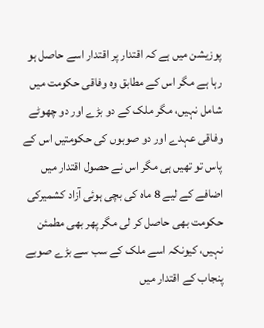پوزیشن میں ہے کہ اقتدار پر اقتدار اسے حاصل ہو رہا ہے مگر اس کے مطابق وہ وفاقی حکومت میں شامل نہیں، مگر ملک کے دو بڑے اور دو چھوٹے وفاقی عہدے اور دو صوبوں کی حکومتیں اس کے پاس تو تھیں ہی مگر اس نے حصول اقتدار میں اضافے کے لیے 8 ماہ کی بچی ہوئی آزاد کشمیرکی حکومت بھی حاصل کر لی مگر پھر بھی مطمئن نہیں، کیونکہ اسے ملک کے سب سے بڑے صوبے پنجاب کے اقتدار میں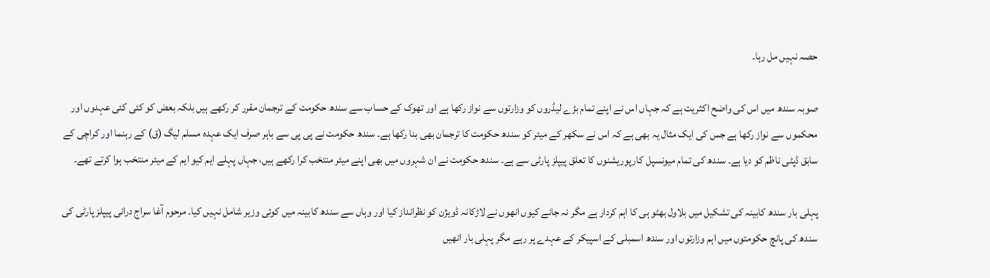حصہ نہیں مل رہا۔

صوبہ سندھ میں اس کی واضح اکثریت ہے کہ جہاں اس نے اپنے تمام بڑے لیڈروں کو وزارتوں سے نواز رکھا ہے اور تھوک کے حساب سے سندھ حکومت کے ترجمان مقرر کر رکھے ہیں بلکہ بعض کو کئی کئی عہدوں اور محکموں سے نواز رکھا ہے جس کی ایک مثال یہ بھی ہے کہ اس نے سکھر کے میئر کو سندھ حکومت کا ترجمان بھی بنا رکھا ہے۔ سندھ حکومت نے پی پی سے باہر صرف ایک عہدہ مسلم لیگ (ق) کے رہنما اور کراچی کے سابق ڈپٹی ناظم کو دیا ہے۔ سندھ کی تمام میونسپل کارپوریشنوں کا تعلق پیپلز پارٹی سے ہے۔ سندھ حکومت نے ان شہروں میں بھی اپنے میئر منتخب کرا رکھے ہیں، جہاں پہلے ایم کیو ایم کے میئر منتخب ہوا کرتے تھے۔

پہلی بار سندھ کابینہ کی تشکیل میں بلاول بھٹو ہی کا اہم کردار ہے مگر نہ جانے کیوں انھوں نے لاڑکانہ ڈویژن کو نظرانداز کیا اور وہاں سے سندھ کابینہ میں کوئی وزیر شامل نہیں کیا۔ مرحوم آغا سراج درانی پیپلز پارٹی کی سندھ کی پانچ حکومتوں میں اہم وزارتوں اور سندھ اسمبلی کے اسپیکر کے عہدے پر رہے مگر پہلی بار انھیں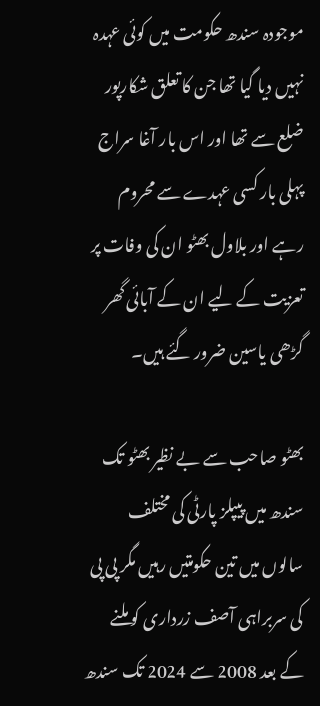موجودہ سندھ حکومت میں کوئی عہدہ نہیں دیا گیا تھا جن کا تعلق شکارپور ضلع سے تھا اور اس بار آغا سراج پہلی بار کسی عہدے سے محروم رہے اور بلاول بھٹو ان کی وفات پر تعزیت کے لیے ان کے آبائی گھر گڑھی یاسین ضرور گئے ہیں۔

بھٹو صاحب سے بے نظیر بھٹو تک سندھ میں پیپلز پارٹی کی مختلف سالوں میں تین حکومتیں رہیں مگر پی پی کی سربراہی آصف زرداری کو ملنے کے بعد 2008 سے 2024 تک سندھ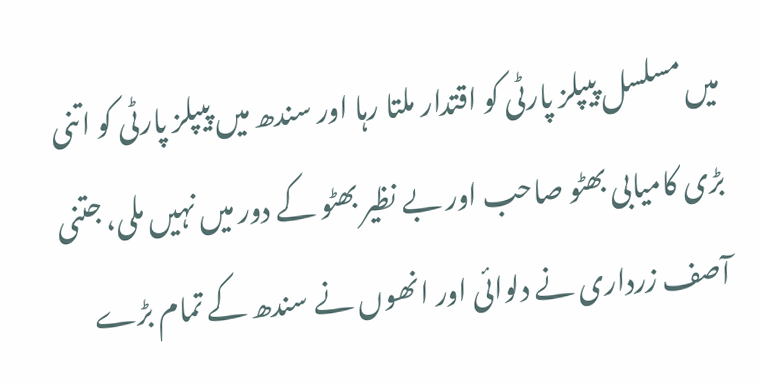میں مسلسل پیپلز پارٹی کو اقتدار ملتا رہا اور سندھ میں پیپلز پارٹی کو اتنی بڑی کامیابی بھٹو صاحب اور بے نظیر بھٹو کے دور میں نہیں ملی، جتنی آصف زرداری نے دلوائی اور انھوں نے سندھ کے تمام بڑے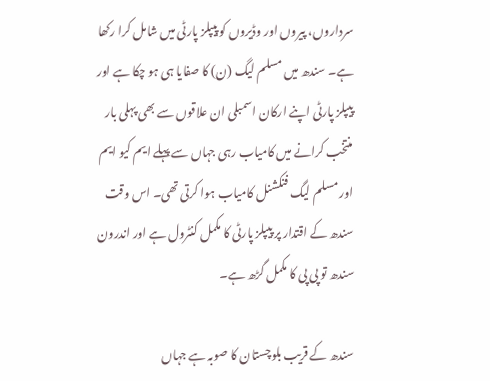سرداروں، پیروں اور وڈیروں کو پیپلز پارٹی میں شامل کرا رکھا ہے۔ سندھ میں مسلم لیگ (ن) کا صفایا ہی ہو چکا ہے اور پیپلز پارٹی اپنے ارکان اسمبلی ان علاقوں سے بھی پہلی بار منتخب کرانے میں کامیاب رہی جہاں سے پہلے ایم کیو ایم اور مسلم لیگ فنکشنل کامیاب ہوا کرتی تھی۔ اس وقت سندھ کے اقتدار پر پیپلز پارٹی کا مکمل کنٹرول ہے اور اندرون سندھ تو پی پی کا مکمل گڑھ ہے۔

سندھ کے قریب بلوچستان کا صوبہ ہے جہاں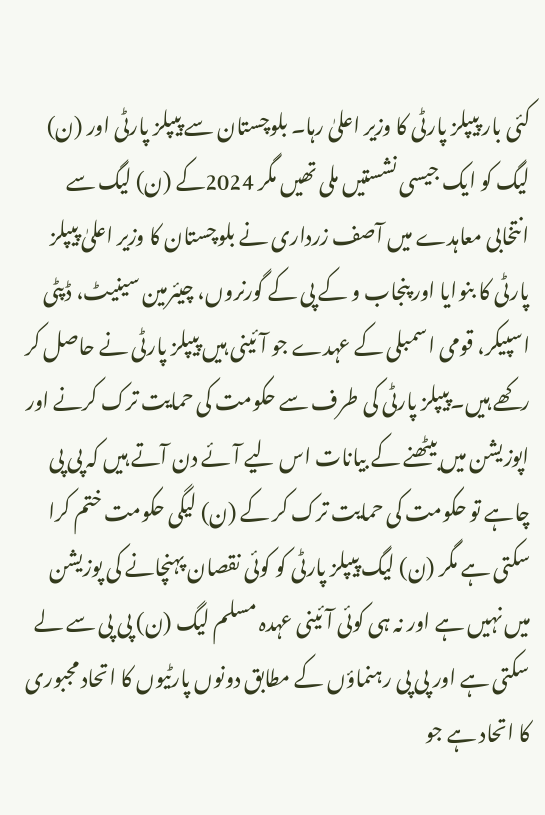کئی بار پیپلز پارٹی کا وزیر اعلیٰ رہا۔ بلوچستان سے پیپلز پارٹی اور (ن) لیگ کو ایک جیسی نشستیں ملی تھیں مگر 2024کے (ن) لیگ سے انتخابی معاہدے میں آصف زرداری نے بلوچستان کا وزیر اعلیٰ پیپلز پارٹی کا بنوایا اور پنجاب و کے پی کے گورنروں، چیئرمین سینیٹ، ڈپٹی اسپیکر، قومی اسمبلی کے عہدے جو آئینی ہیں پیپلز پارٹی نے حاصل کر رکھے ہیں۔پیپلز پارٹی کی طرف سے حکومت کی حمایت ترک کرنے اور اپوزیشن میں بیٹھنے کے بیانات اس لیے آئے دن آتے ہیں کہ پی پی چاہے تو حکومت کی حمایت ترک کر کے (ن) لیگی حکومت ختم کرا سکتی ہے مگر (ن) لیگ پیپلز پارٹی کو کوئی نقصان پہنچانے کی پوزیشن میں نہیں ہے اور نہ ہی کوئی آئینی عہدہ مسلم لیگ (ن) پی پی سے لے سکتی ہے اور پی پی رہنماؤں کے مطابق دونوں پارٹیوں کا اتحاد مجبوری کا اتحاد ہے جو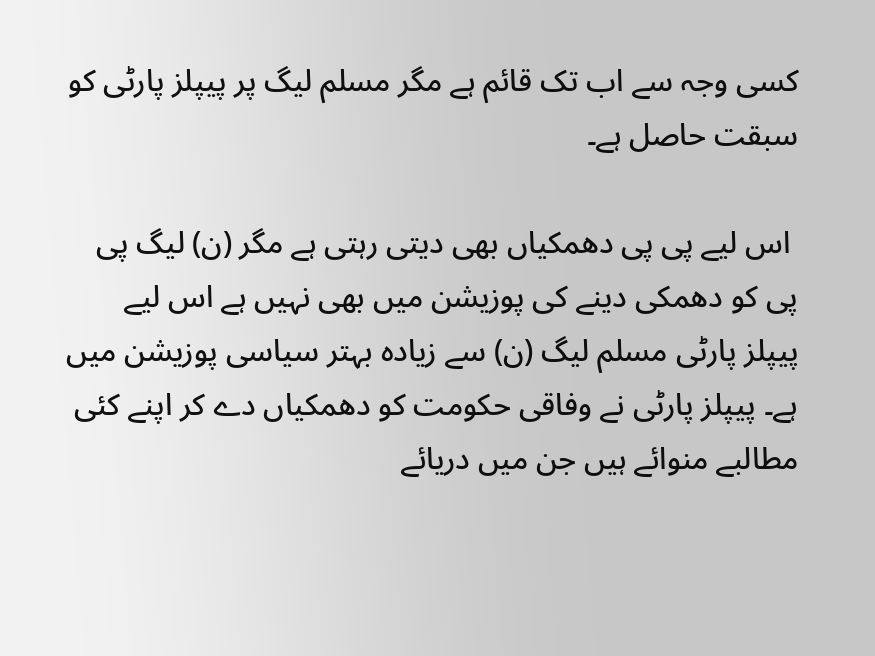کسی وجہ سے اب تک قائم ہے مگر مسلم لیگ پر پیپلز پارٹی کو سبقت حاصل ہے۔

 اس لیے پی پی دھمکیاں بھی دیتی رہتی ہے مگر (ن) لیگ پی پی کو دھمکی دینے کی پوزیشن میں بھی نہیں ہے اس لیے پیپلز پارٹی مسلم لیگ (ن) سے زیادہ بہتر سیاسی پوزیشن میں ہے۔ پیپلز پارٹی نے وفاقی حکومت کو دھمکیاں دے کر اپنے کئی مطالبے منوائے ہیں جن میں دریائے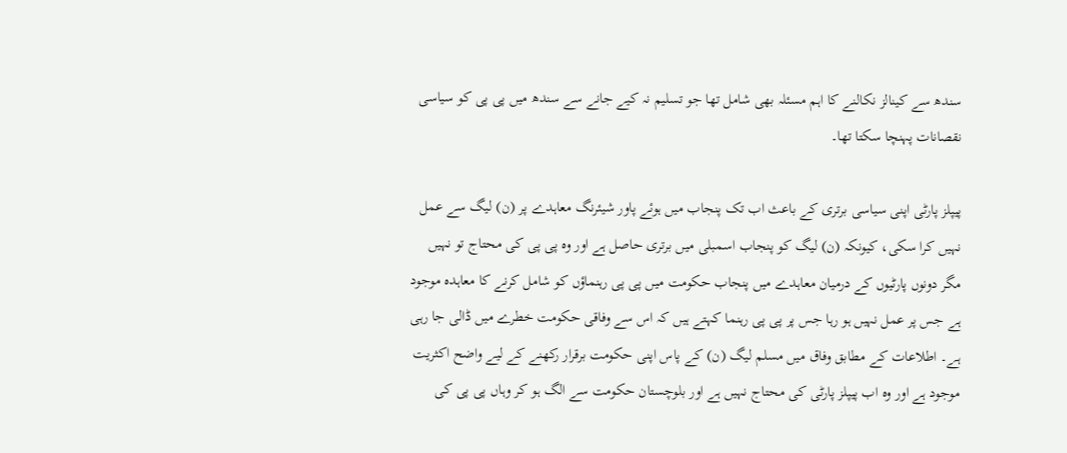سندھ سے کینالز نکالنے کا اہم مسئلہ بھی شامل تھا جو تسلیم نہ کیے جانے سے سندھ میں پی پی کو سیاسی نقصانات پہنچا سکتا تھا۔

پیپلز پارٹی اپنی سیاسی برتری کے باعث اب تک پنجاب میں ہوئے پاور شیئرنگ معاہدے پر (ن) لیگ سے عمل نہیں کرا سکی، کیونکہ (ن) لیگ کو پنجاب اسمبلی میں برتری حاصل ہے اور وہ پی پی کی محتاج تو نہیں مگر دونوں پارٹیوں کے درمیان معاہدے میں پنجاب حکومت میں پی پی رہنماؤں کو شامل کرنے کا معاہدہ موجود ہے جس پر عمل نہیں ہو رہا جس پر پی پی رہنما کہتے ہیں کہ اس سے وفاقی حکومت خطرے میں ڈالی جا رہی ہے۔ اطلاعات کے مطابق وفاق میں مسلم لیگ (ن) کے پاس اپنی حکومت برقرار رکھنے کے لیے واضح اکثریت موجود ہے اور وہ اب پیپلز پارٹی کی محتاج نہیں ہے اور بلوچستان حکومت سے الگ ہو کر وہاں پی پی کی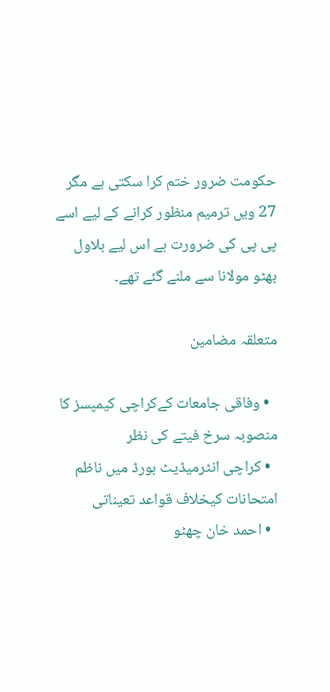حکومت ضرور ختم کرا سکتی ہے مگر 27 ویں ترمیم منظور کرانے کے لیے اسے پی پی کی ضرورت ہے اس لیے بلاول بھٹو مولانا سے ملنے گئے تھے۔

متعلقہ مضامین

  • وفاقی جامعات کےکراچی کیمپسز کا منصوبہ سرخ فیتے کی نظر
  • کراچی انٹرمیڈیٹ بورڈ میں ناظم امتحانات کیخلاف قواعد تعیناتی
  • احمد خان چھٹو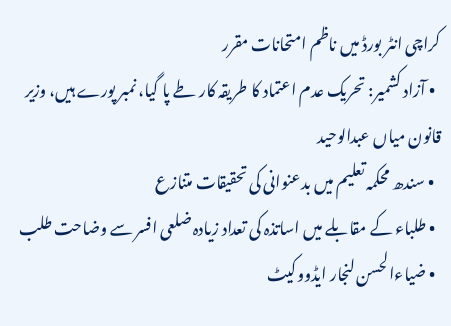کراچی انٹر بورڈ میں ناظم امتحانات مقرر
  • آزاد کشمیر: تحریک عدم اعتماد کا طریقہ کار طے پا گیا، نمبر پورے ہیں، وزیر قانون میاں عبدالوحید
  • سندھ محکمہ تعلیم میں بدعنوانی کی تحقیقات متنازع
  • طلباء کے مقابلے میں اساتذہ کی تعداد زیادہ ضلعی افسر سے وضاحت طلب
  • ضیاءالحسن لنجار ایڈووکیٹ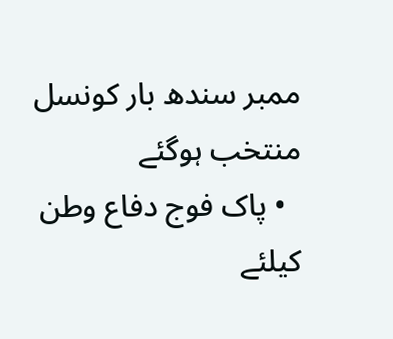ممبر سندھ بار کونسل منتخب ہوگئے
  • پاک فوج دفاع وطن کیلئے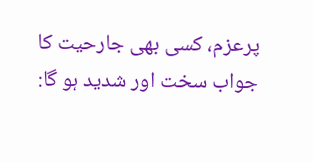پرعزم، کسی بھی جارحیت کا جواب سخت اور شدید ہو گا: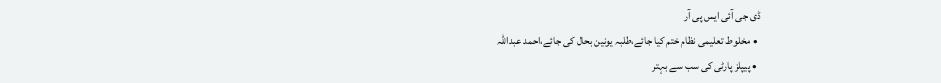ڈی جی آئی ایس پی آر
  • مخلوط تعلیمی نظام ختم کیا جائے،طلبہ یونین بحال کی جائے،احمد عبداللہ
  • پیپلز پارٹی کی سب سے بہتر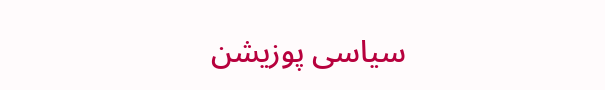سیاسی پوزیشن